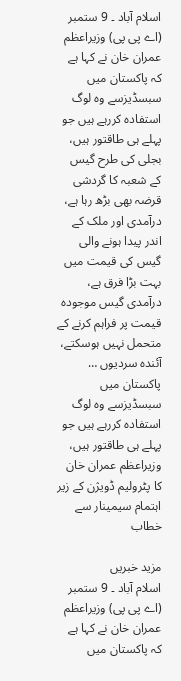اسلام آباد ۔ 9 ستمبر (اے پی پی) وزیراعظم عمران خان نے کہا ہے کہ پاکستان میں سبسڈیزسے وہ لوگ استفادہ کررہے ہیں جو پہلے ہی طاقتور ہیں، بجلی کی طرح گیس کے شعبہ کا گردشی قرضہ بھی بڑھ رہا ہے، درآمدی اور ملک کے اندر پیدا ہونے والی گیس کی قیمت میں بہت بڑا فرق ہے، درآمدی گیس موجودہ قیمت پر فراہم کرنے کے متحمل نہیں ہوسکتے، آئندہ سردیوں …
پاکستان میں سبسڈیزسے وہ لوگ استفادہ کررہے ہیں جو پہلے ہی طاقتور ہیں، وزیراعظم عمران خان کا پٹرولیم ڈویژن کے زیر اہتمام سیمینار سے خطاب

مزید خبریں
اسلام آباد ۔ 9 ستمبر (اے پی پی) وزیراعظم عمران خان نے کہا ہے کہ پاکستان میں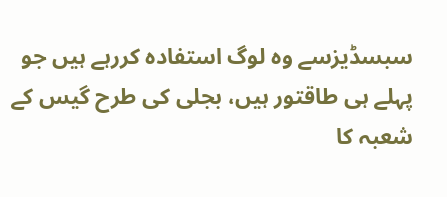سبسڈیزسے وہ لوگ استفادہ کررہے ہیں جو پہلے ہی طاقتور ہیں، بجلی کی طرح گیس کے شعبہ کا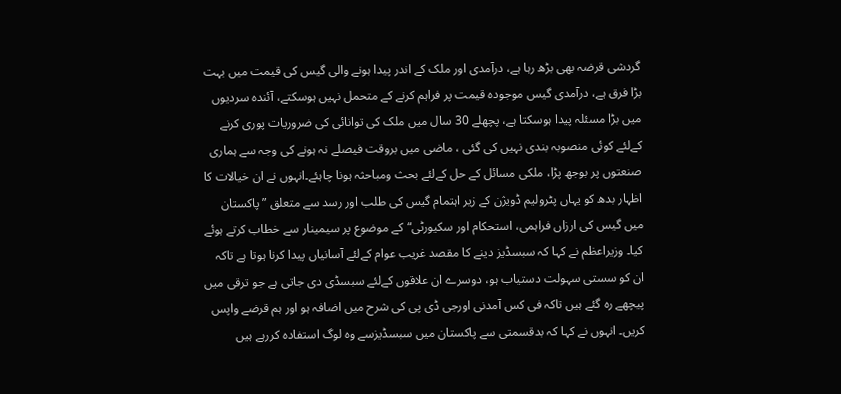گردشی قرضہ بھی بڑھ رہا ہے، درآمدی اور ملک کے اندر پیدا ہونے والی گیس کی قیمت میں بہت بڑا فرق ہے، درآمدی گیس موجودہ قیمت پر فراہم کرنے کے متحمل نہیں ہوسکتے، آئندہ سردیوں میں بڑا مسئلہ پیدا ہوسکتا ہے، پچھلے 30 سال میں ملک کی توانائی کی ضروریات پوری کرنے کےلئے کوئی منصوبہ بندی نہیں کی گئی ، ماضی میں بروقت فیصلے نہ ہونے کی وجہ سے ہماری صنعتوں پر بوجھ پڑا، ملکی مسائل کے حل کےلئے بحث ومباحثہ ہونا چاہئے۔انہوں نے ان خیالات کا اظہار بدھ کو یہاں پٹرولیم ڈویژن کے زیر اہتمام گیس کی طلب اور رسد سے متعلق ”پاکستان میں گیس کی ارزاں فراہمی، استحکام اور سکیورٹی“کے موضوع پر سیمینار سے خطاب کرتے ہوئے کیا۔ وزیراعظم نے کہا کہ سبسڈیز دینے کا مقصد غریب عوام کےلئے آسانیاں پیدا کرنا ہوتا ہے تاکہ ان کو سستی سہولت دستیاب ہو، دوسرے ان علاقوں کےلئے سبسڈی دی جاتی ہے جو ترقی میں پیچھے رہ گئے ہیں تاکہ فی کس آمدنی اورجی ڈی پی کی شرح میں اضافہ ہو اور ہم قرضے واپس کریں۔ انہوں نے کہا کہ بدقسمتی سے پاکستان میں سبسڈیزسے وہ لوگ استفادہ کررہے ہیں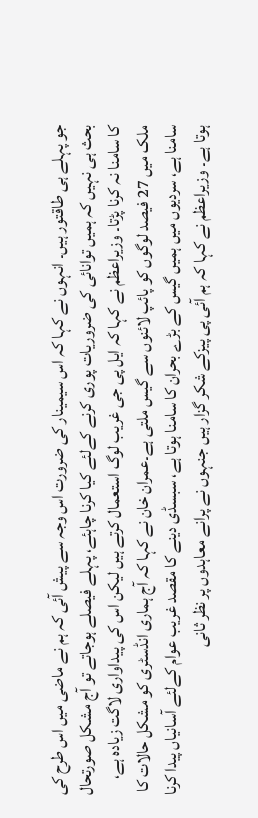جو پہلے ہی طاقتور ہیں۔ انہوں نے کہا کہ اس سیمینار کی ضرورت اس وجہ سے پیش آئی کہ ہم نے ماضی میں اس طرح کی بحث ہی نہیں کہ ہمیں توانائی کی ضروریات پوری کرنے کےلئے کیا کرنا چاہئے، پہلے فیصلے ہوجاتے تو آج مشکل صورتحال کا سامنا نہ کرنا پڑتا۔ وزیراعظم نے کہا کہ ایل پی جی غریب لوگ استعمال کرتے ہیں لیکن اس کی پیداواری لاگت زیادہ ہے، ملک میں 27 فیصد لوگوں کو پائپ لائنوں سے گیس ملتی ہے۔عمران خان نے کہا کہ آج ہماری انڈسٹری کو مشکل حالات کا سامنا ہے، سردیوں میں ہمیں گیس کے بڑے بحران کا سامنا ہوتا ہے، سبسڈی دینے کا مقصد غریب عوام کےلئے آسانیاں پیدا کرنا ہوتا ہے۔ وزیراعظم نے کہا کہ ہم آئی پی پیزکے شکر گزار ہیں جنہوں نے پرانے معاہدوں پر نظر ثانی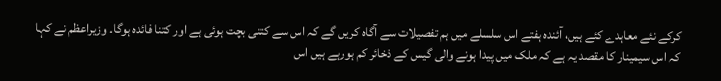کرکے نئے معاہدے کئے ہیں، آئندہ ہفتے اس سلسلے میں ہم تفصیلات سے آگاہ کریں گے کہ اس سے کتنی بچت ہوئی ہے اور کتنا فائدہ ہوگا۔ وزیراعظم نے کہا کہ اس سیمینار کا مقصد یہ ہے کہ ملک میں پیدا ہونے والی گیس کے ذخائر کم ہورہے ہیں اس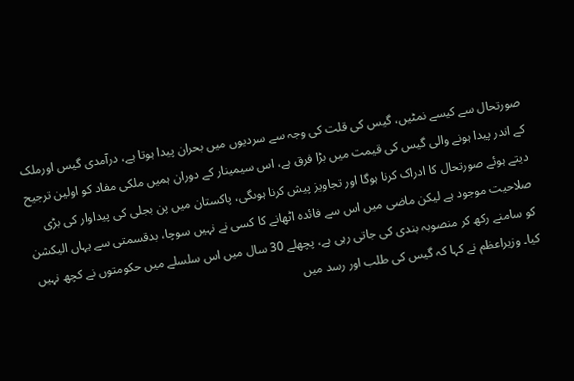صورتحال سے کیسے نمٹیں، گیس کی قلت کی وجہ سے سردیوں میں بحران پیدا ہوتا ہے، درآمدی گیس اورملک کے اندر پیدا ہونے والی گیس کی قیمت میں بڑا فرق ہے، اس سیمینار کے دوران ہمیں ملکی مفاد کو اولین ترجیح دیتے ہوئے صورتحال کا ادراک کرنا ہوگا اور تجاویز پیش کرنا ہوںگی، پاکستان میں پن بجلی کی پیداوار کی بڑی صلاحیت موجود ہے لیکن ماضی میں اس سے فائدہ اٹھانے کا کسی نے نہیں سوچا، بدقسمتی سے یہاں الیکشن کو سامنے رکھ کر منصوبہ بندی کی جاتی رہی ہے، پچھلے 30 سال میں اس سلسلے میں حکومتوں نے کچھ نہیں کیا۔ وزیراعظم نے کہا کہ گیس کی طلب اور رسد میں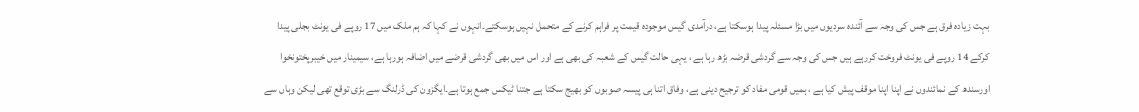بہت زیادہ فرق ہے جس کی وجہ سے آئندہ سردیوں میں بڑا مسئلہ پیدا ہوسکتا ہے، درآمدی گیس موجودہ قیمت پر فراہم کرنے کے متحمل نہیں ہوسکتے۔انہوں نے کہا کہ ہم ملک میں 17 روپے فی یونٹ بجلی پیدا کرکے 14 روپے فی یونٹ فروخت کررہے ہیں جس کی وجہ سے گردشی قرضہ بڑھ رہا ہے ، یہی حالت گیس کے شعبہ کی بھی ہے اور اس میں بھی گردشی قرضے میں اضافہ ہورہا ہے، سیمینار میں خیبرپختونخوا اورسندھ کے نمائندوں نے اپنا اپنا موقف پیش کیا ہے ، ہمیں قومی مفاد کو ترجیح دینی ہے، وفاق اتنا ہی پیسہ صوبوں کو بھیج سکتا ہے جتنا ٹیکس جمع ہوتا ہے۔ایگزون کی ڈرلنگ سے بڑی توقع تھی لیکن وہاں سے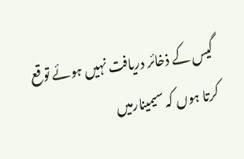گیس کے ذخائر دریافت نہیں ہوئے توقع کرتا ہوں کہ سیمینارمیں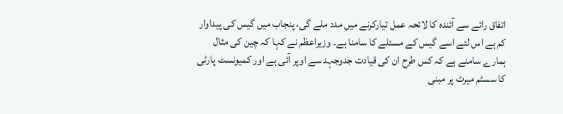اتفاق رائے سے آئندہ کا لائحہ عمل تیارکرنے میں مدد ملے گی، پنجاب میں گیس کی پیداوار کم ہے اس لئے اسے گیس کے مسئلے کا سامنا ہے۔ وزیراعظم نے کہا کہ چین کی مثال ہمارے سامنے ہے کہ کس طرح ان کی قیادت جدوجہد سے اوپر آئی ہے اور کمیونسٹ پارٹی کا سسٹم میرٹ پر مبنی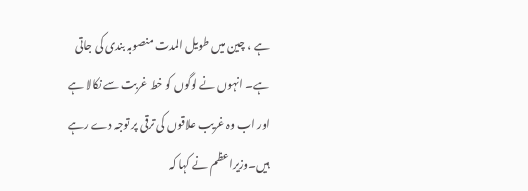ہے ، چین میں طویل المدت منصوبہ بندی کی جاتی ہے۔ انہوں نے لوگوں کو خط غربت سے نکالا ہے اور اب وہ غریب علاقوں کی ترقی پر توجہ دے رہے ہیں۔وزیراعظم نے کہا کہ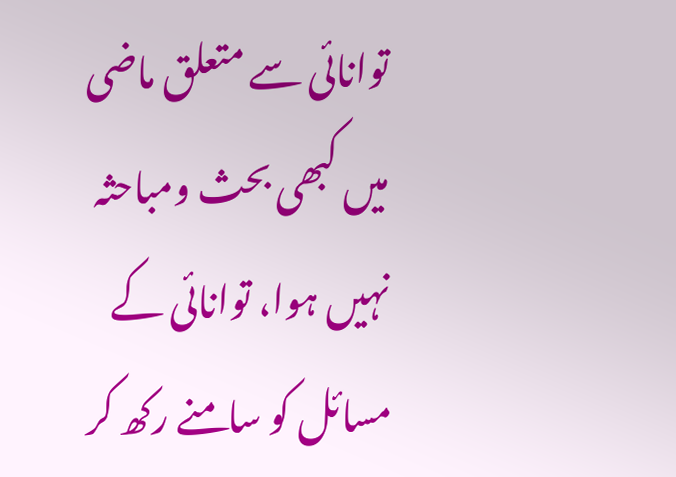توانائی سے متعلق ماضی میں کبھی بحث ومباحثہ نہیں ہوا، توانائی کے مسائل کو سامنے رکھ کر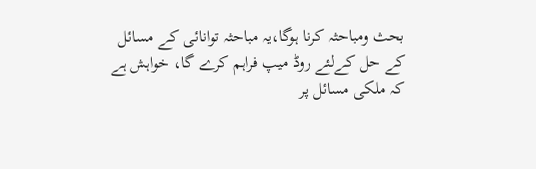بحث ومباحثہ کرنا ہوگا،یہ مباحثہ توانائی کے مسائل کے حل کےلئے روڈ میپ فراہم کرے گا، خواہش ہے کہ ملکی مسائل پر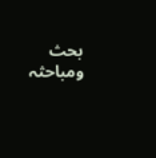بحث ومباحثہ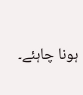ہونا چاہئے۔